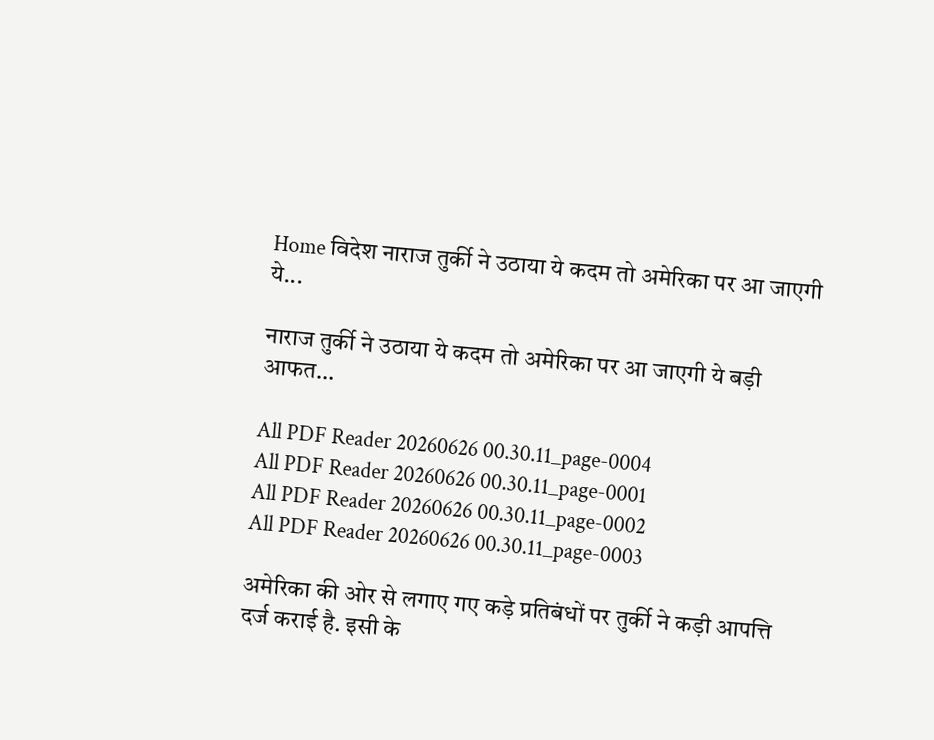Home विदेश नाराज तुर्की ने उठाया ये कदम तो अमेरिका पर आ जाएगी ये...

नाराज तुर्की ने उठाया ये कदम तो अमेरिका पर आ जाएगी ये बड़ी आफत…

All PDF Reader 20260626 00.30.11_page-0004
All PDF Reader 20260626 00.30.11_page-0001
All PDF Reader 20260626 00.30.11_page-0002
All PDF Reader 20260626 00.30.11_page-0003

अमेरिका की ओर से लगाए गए कड़े प्रतिबंधों पर तुर्की ने कड़ी आपत्ति दर्ज कराई है. इसी के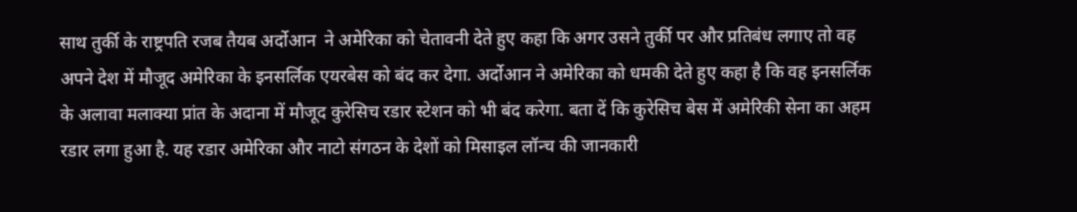साथ तुर्की के राष्ट्रपति रजब तैयब अर्दोआन  ने अमेरिका को चेतावनी देते हुए कहा कि अगर उसने तुर्की पर और प्रतिबंध लगाए तो वह अपने देश में मौजूद अमेरिका के इनसर्लिक एयरबेस को बंद कर देगा. अर्दोआन ने अमेरिका को धमकी देते हुए कहा है कि वह इनसर्लिक के अलावा मलाक्या प्रांत के अदाना में मौजूद कुरेसिच रडार स्टेशन को भी बंद करेगा. बता दें कि कुरेसिच बेस में अमेरिकी सेना का अहम रडार लगा हुआ है. यह रडार अमेरिका और नाटो संगठन के देशों को मिसाइल लॉन्च की जानकारी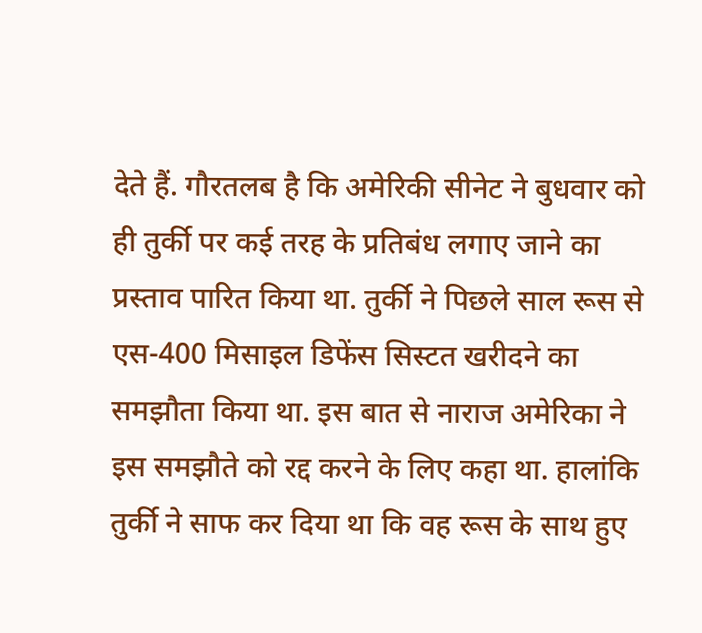देते हैं. गौरतलब है कि अमेरिकी सीनेट ने बुधवार को ही तुर्की पर कई तरह के प्रतिबंध लगाए जाने का प्रस्ताव पारित किया था. तुर्की ने पिछले साल रूस से एस-400 मिसाइल डिफेंस सिस्टत खरीदने का समझौता किया था. इस बात से नाराज अमेरिका ने इस समझौते को रद्द करने के लिए कहा था. हालांकि तुर्की ने साफ कर दिया था कि वह रूस के साथ हुए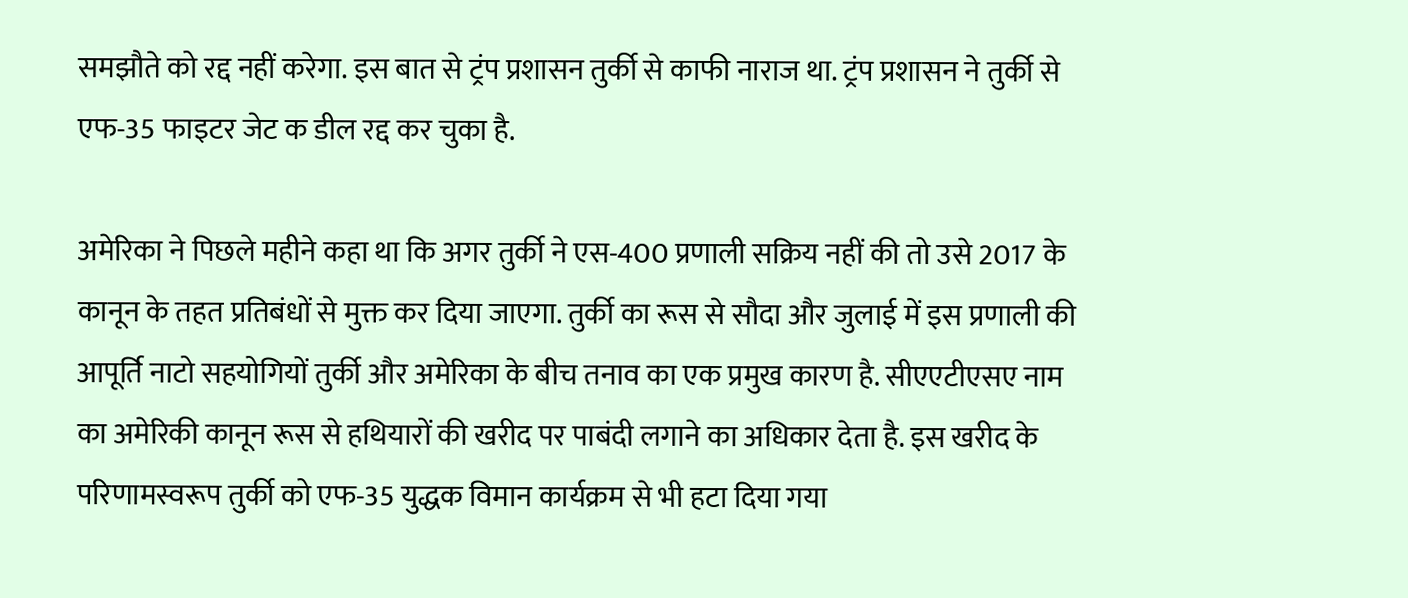समझौते को रद्द नहीं करेगा. इस बात से ट्रंप प्रशासन तुर्की से काफी नाराज था. ट्रंप प्रशासन ने तुर्की से एफ-35 फाइटर जेट क डील रद्द कर चुका है.

अमेरिका ने पिछले महीने कहा था कि अगर तुर्की ने एस-400 प्रणाली सक्रिय नहीं की तो उसे 2017 के कानून के तहत प्रतिबंधों से मुक्त कर दिया जाएगा. तुर्की का रूस से सौदा और जुलाई में इस प्रणाली की आपूर्ति नाटो सहयोगियों तुर्की और अमेरिका के बीच तनाव का एक प्रमुख कारण है. सीएएटीएसए नाम का अमेरिकी कानून रूस से हथियारों की खरीद पर पाबंदी लगाने का अधिकार देता है. इस खरीद के परिणामस्वरूप तुर्की को एफ-35 युद्धक विमान कार्यक्रम से भी हटा दिया गया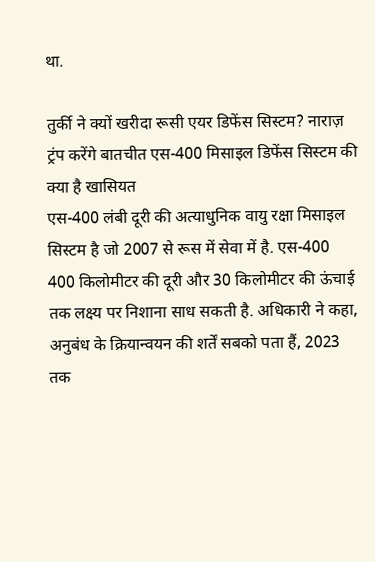था.

तुर्की ने क्यों खरीदा रूसी एयर डिफेंस सिस्टम? नाराज़ ट्रंप करेंगे बातचीत एस-400 मिसाइल डिफेंस सिस्टम की क्या है खासियत
एस-400 लंबी दूरी की अत्याधुनिक वायु रक्षा मिसाइल सिस्टम है जो 2007 से रूस में सेवा में है. एस-400 400 किलोमीटर की दूरी और 30 किलोमीटर की ऊंचाई तक लक्ष्य पर निशाना साध सकती है. अधिकारी ने कहा, अनुबंध के क्रियान्वयन की शर्तें सबको पता हैं, 2023 तक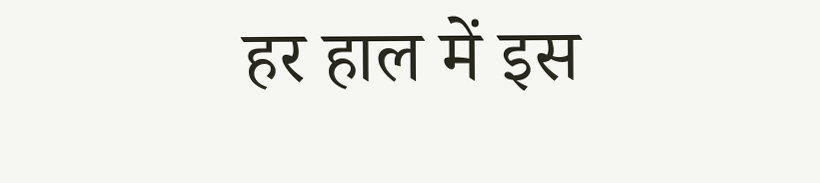हर हाल में इस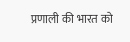प्रणाली की भारत को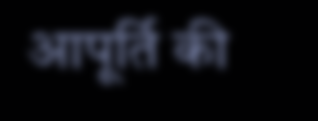आपूर्ति की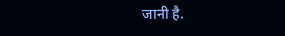जानी है.